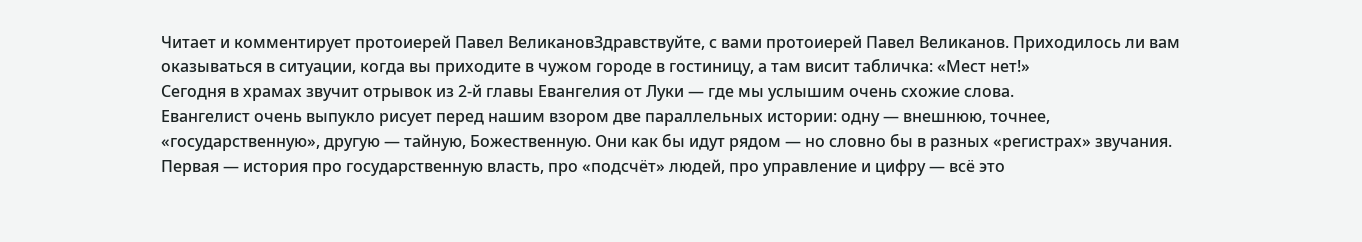Читает и комментирует протоиерей Павел ВеликановЗдравствуйте, с вами протоиерей Павел Великанов. Приходилось ли вам оказываться в ситуации, когда вы приходите в чужом городе в гостиницу, а там висит табличка: «Мест нет!»
Сегодня в храмах звучит отрывок из 2-й главы Евангелия от Луки — где мы услышим очень схожие слова.
Евангелист очень выпукло рисует перед нашим взором две параллельных истории: одну — внешнюю, точнее, «государственную», другую — тайную, Божественную. Они как бы идут рядом — но словно бы в разных «регистрах» звучания. Первая — история про государственную власть, про «подсчёт» людей, про управление и цифру — всё это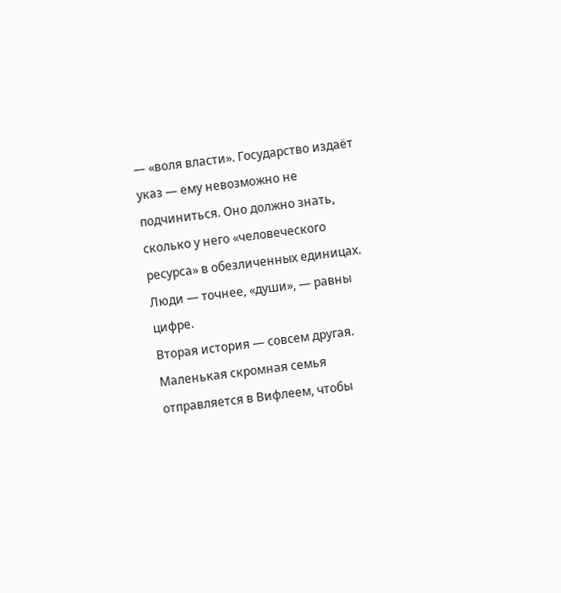— «воля власти». Государство издаёт указ — ему невозможно не подчиниться. Оно должно знать, сколько у него «человеческого ресурса» в обезличенных единицах. Люди — точнее, «души», — равны цифре.
Вторая история — совсем другая. Маленькая скромная семья отправляется в Вифлеем, чтобы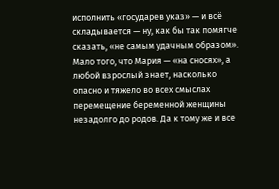исполнить «государев указ» — и всё складывается — ну, как бы так помягче сказать, «не самым удачным образом». Мало того, что Мария — «на сносях», а любой взрослый знает, насколько опасно и тяжело во всех смыслах перемещение беременной женщины незадолго до родов. Да к тому же и все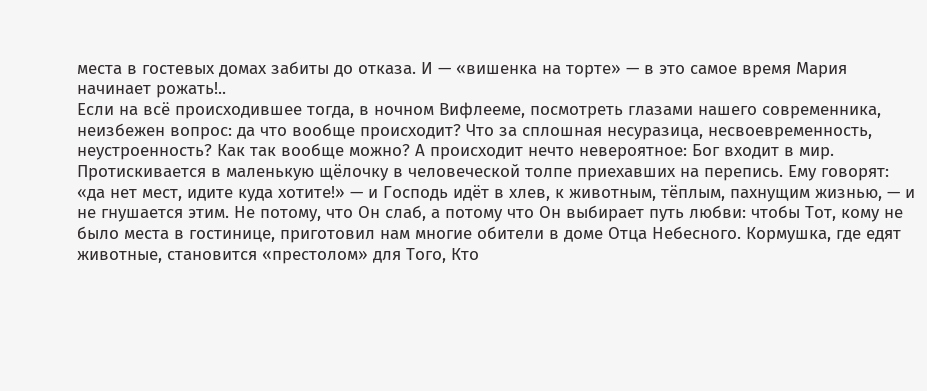места в гостевых домах забиты до отказа. И — «вишенка на торте» — в это самое время Мария начинает рожать!..
Если на всё происходившее тогда, в ночном Вифлееме, посмотреть глазами нашего современника, неизбежен вопрос: да что вообще происходит? Что за сплошная несуразица, несвоевременность, неустроенность? Как так вообще можно? А происходит нечто невероятное: Бог входит в мир. Протискивается в маленькую щёлочку в человеческой толпе приехавших на перепись. Ему говорят: «да нет мест, идите куда хотите!» — и Господь идёт в хлев, к животным, тёплым, пахнущим жизнью, — и не гнушается этим. Не потому, что Он слаб, а потому что Он выбирает путь любви: чтобы Тот, кому не было места в гостинице, приготовил нам многие обители в доме Отца Небесного. Кормушка, где едят животные, становится «престолом» для Того, Кто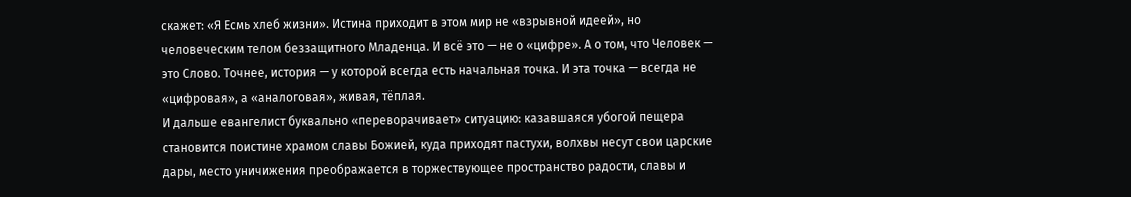скажет: «Я Есмь хлеб жизни». Истина приходит в этом мир не «взрывной идеей», но человеческим телом беззащитного Младенца. И всё это — не о «цифре». А о том, что Человек — это Слово. Точнее, история — у которой всегда есть начальная точка. И эта точка — всегда не «цифровая», а «аналоговая», живая, тёплая.
И дальше евангелист буквально «переворачивает» ситуацию: казавшаяся убогой пещера становится поистине храмом славы Божией, куда приходят пастухи, волхвы несут свои царские дары, место уничижения преображается в торжествующее пространство радости, славы и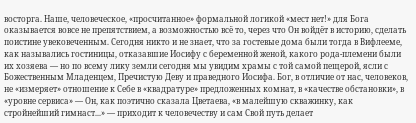восторга. Наше, человеческое, «просчитанное» формальной логикой «мест нет!» для Бога оказывается вовсе не препятствием, а возможностью всё то, через что Он войдёт в историю, сделать поистине увековеченным. Сегодня никто и не знает, что за гостевые дома были тогда в Вифлееме, как назывались гостиницы, отказавшие Иосифу с беременной женой, какого рода-племени были их хозяева — но по всему лику земли сегодня мы увидим храмы с той самой пещерой, ясли с Божественным Младенцем, Пречистую Деву и праведного Иосифа. Бог, в отличие от нас, человеков, не «измеряет» отношение к Себе в «квадратуре» предложенных комнат, в «качестве обстановки», в «уровне сервиса» — Он, как поэтично сказала Цветаева, «в малейшую скважинку, как стройнейший гимнаст...» — приходит к человечеству и сам Свой путь делает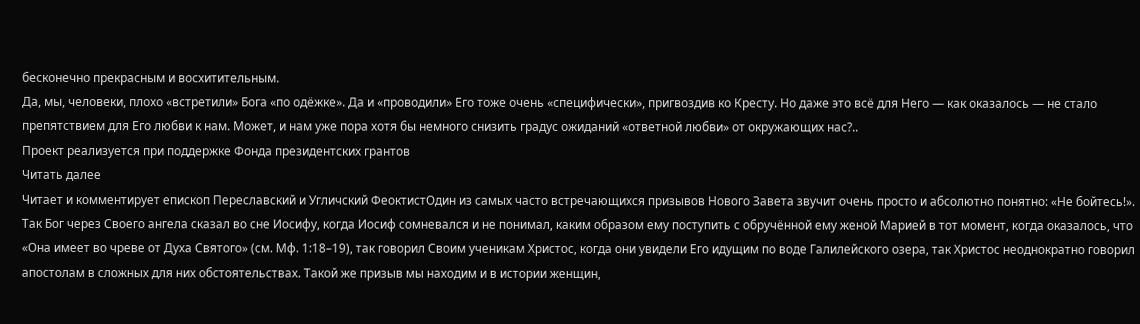бесконечно прекрасным и восхитительным.
Да, мы, человеки, плохо «встретили» Бога «по одёжке». Да и «проводили» Его тоже очень «специфически», пригвоздив ко Кресту. Но даже это всё для Него — как оказалось — не стало препятствием для Его любви к нам. Может, и нам уже пора хотя бы немного снизить градус ожиданий «ответной любви» от окружающих нас?..
Проект реализуется при поддержке Фонда президентских грантов
Читать далее
Читает и комментирует епископ Переславский и Угличский ФеоктистОдин из самых часто встречающихся призывов Нового Завета звучит очень просто и абсолютно понятно: «Не бойтесь!». Так Бог через Своего ангела сказал во сне Иосифу, когда Иосиф сомневался и не понимал, каким образом ему поступить с обручённой ему женой Марией в тот момент, когда оказалось, что «Она имеет во чреве от Духа Святого» (см. Мф. 1:18–19), так говорил Своим ученикам Христос, когда они увидели Его идущим по воде Галилейского озера, так Христос неоднократно говорил апостолам в сложных для них обстоятельствах. Такой же призыв мы находим и в истории женщин,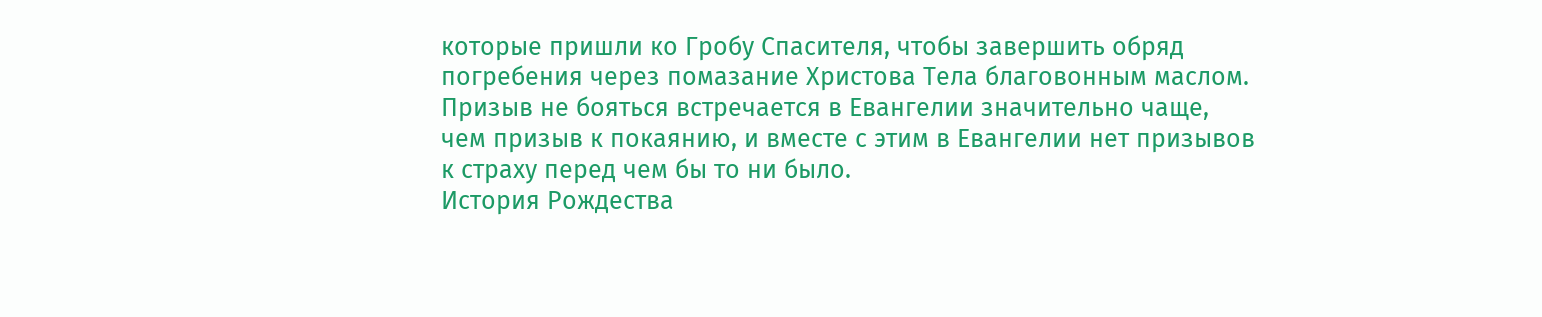которые пришли ко Гробу Спасителя, чтобы завершить обряд погребения через помазание Христова Тела благовонным маслом. Призыв не бояться встречается в Евангелии значительно чаще, чем призыв к покаянию, и вместе с этим в Евангелии нет призывов к страху перед чем бы то ни было.
История Рождества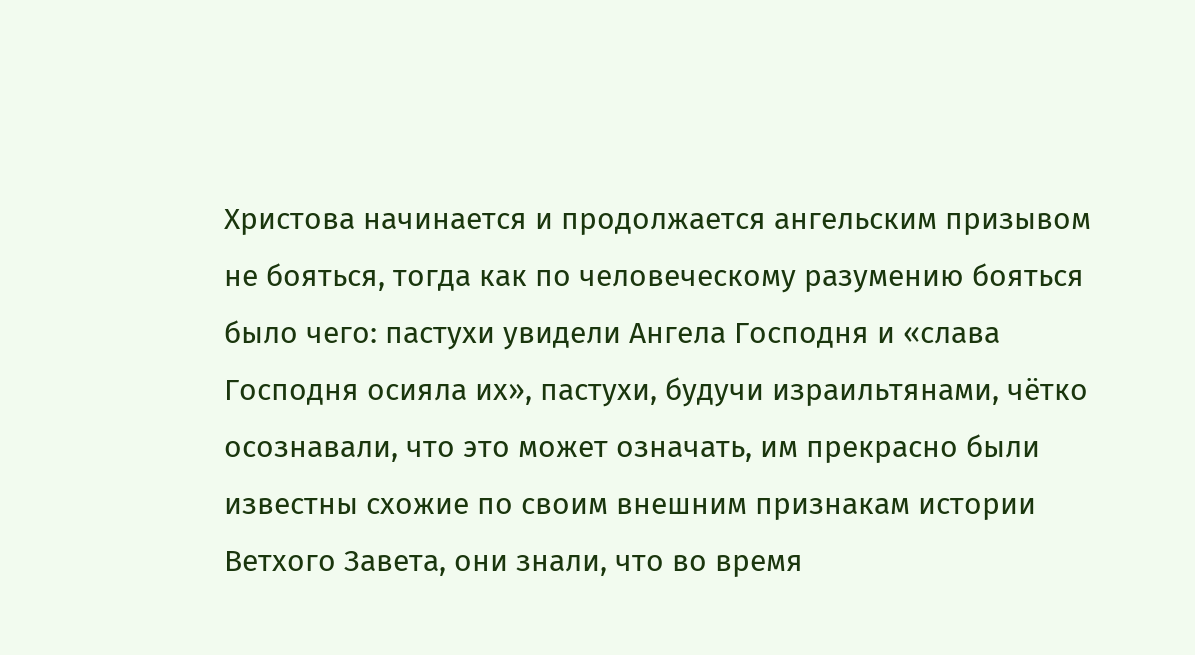Христова начинается и продолжается ангельским призывом не бояться, тогда как по человеческому разумению бояться было чего: пастухи увидели Ангела Господня и «слава Господня осияла их», пастухи, будучи израильтянами, чётко осознавали, что это может означать, им прекрасно были известны схожие по своим внешним признакам истории Ветхого Завета, они знали, что во время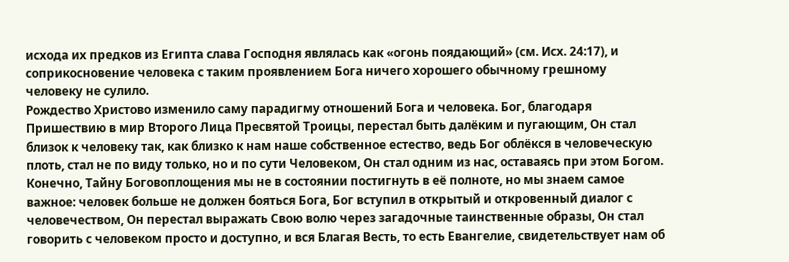исхода их предков из Египта слава Господня являлась как «огонь поядающий» (см. Исх. 24:17), и соприкосновение человека с таким проявлением Бога ничего хорошего обычному грешному человеку не сулило.
Рождество Христово изменило саму парадигму отношений Бога и человека. Бог, благодаря Пришествию в мир Второго Лица Пресвятой Троицы, перестал быть далёким и пугающим, Он стал близок к человеку так, как близко к нам наше собственное естество, ведь Бог облёкся в человеческую плоть, стал не по виду только, но и по сути Человеком, Он стал одним из нас, оставаясь при этом Богом. Конечно, Тайну Боговоплощения мы не в состоянии постигнуть в её полноте, но мы знаем самое важное: человек больше не должен бояться Бога, Бог вступил в открытый и откровенный диалог с человечеством, Он перестал выражать Свою волю через загадочные таинственные образы, Он стал говорить с человеком просто и доступно, и вся Благая Весть, то есть Евангелие, свидетельствует нам об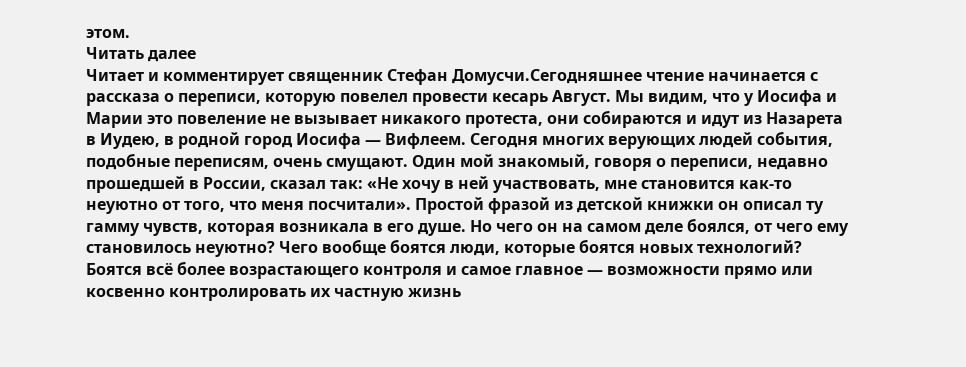этом.
Читать далее
Читает и комментирует священник Стефан Домусчи.Сегодняшнее чтение начинается с рассказа о переписи, которую повелел провести кесарь Август. Мы видим, что у Иосифа и Марии это повеление не вызывает никакого протеста, они собираются и идут из Назарета в Иудею, в родной город Иосифа — Вифлеем. Сегодня многих верующих людей события, подобные переписям, очень смущают. Один мой знакомый, говоря о переписи, недавно прошедшей в России, сказал так: «Не хочу в ней участвовать, мне становится как-то неуютно от того, что меня посчитали». Простой фразой из детской книжки он описал ту гамму чувств, которая возникала в его душе. Но чего он на самом деле боялся, от чего ему становилось неуютно? Чего вообще боятся люди, которые боятся новых технологий? Боятся всё более возрастающего контроля и самое главное — возможности прямо или косвенно контролировать их частную жизнь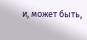и, может быть,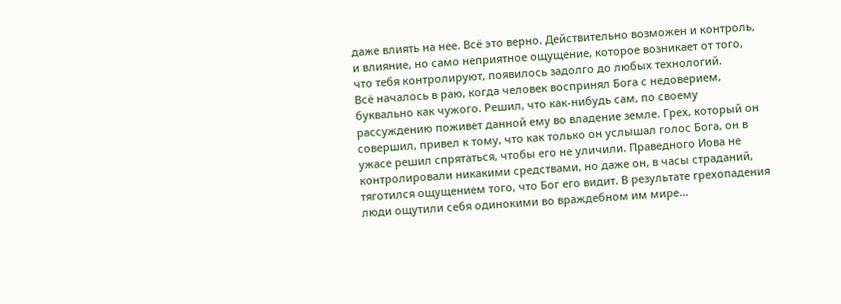даже влиять на нее. Всё это верно. Действительно возможен и контроль, и влияние, но само неприятное ощущение, которое возникает от того, что тебя контролируют, появилось задолго до любых технологий.
Всё началось в раю, когда человек воспринял Бога с недоверием, буквально как чужого. Решил, что как-нибудь сам, по своему рассуждению поживет данной ему во владение земле. Грех, который он совершил, привел к тому, что как только он услышал голос Бога, он в ужасе решил спрятаться, чтобы его не уличили. Праведного Иова не контролировали никакими средствами, но даже он, в часы страданий, тяготился ощущением того, что Бог его видит. В результате грехопадения люди ощутили себя одинокими во враждебном им мире...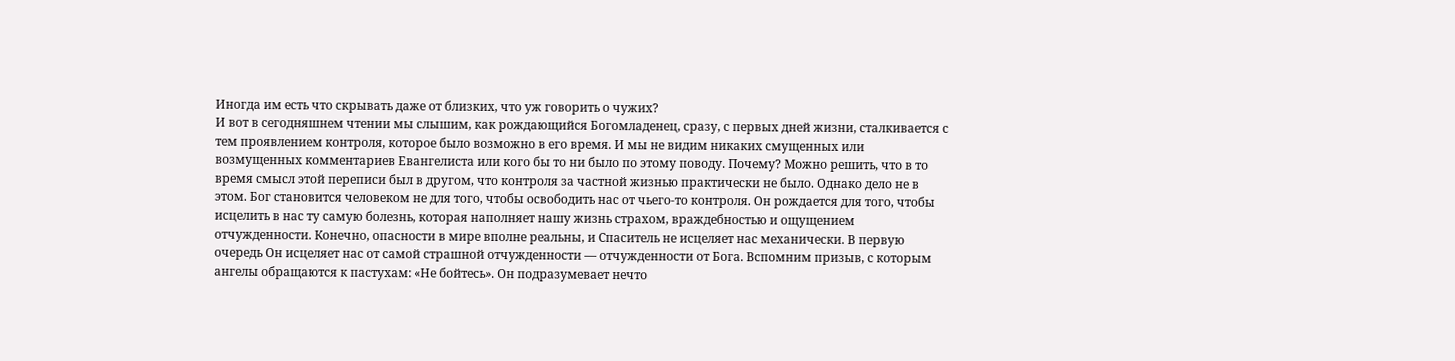Иногда им есть что скрывать даже от близких, что уж говорить о чужих?
И вот в сегодняшнем чтении мы слышим, как рождающийся Богомладенец, сразу, с первых дней жизни, сталкивается с тем проявлением контроля, которое было возможно в его время. И мы не видим никаких смущенных или возмущенных комментариев Евангелиста или кого бы то ни было по этому поводу. Почему? Можно решить, что в то время смысл этой переписи был в другом, что контроля за частной жизнью практически не было. Однако дело не в этом. Бог становится человеком не для того, чтобы освободить нас от чьего-то контроля. Он рождается для того, чтобы исцелить в нас ту самую болезнь, которая наполняет нашу жизнь страхом, враждебностью и ощущением отчужденности. Конечно, опасности в мире вполне реальны, и Спаситель не исцеляет нас механически. В первую очередь Он исцеляет нас от самой страшной отчужденности — отчужденности от Бога. Вспомним призыв, с которым ангелы обращаются к пастухам: «Не бойтесь». Он подразумевает нечто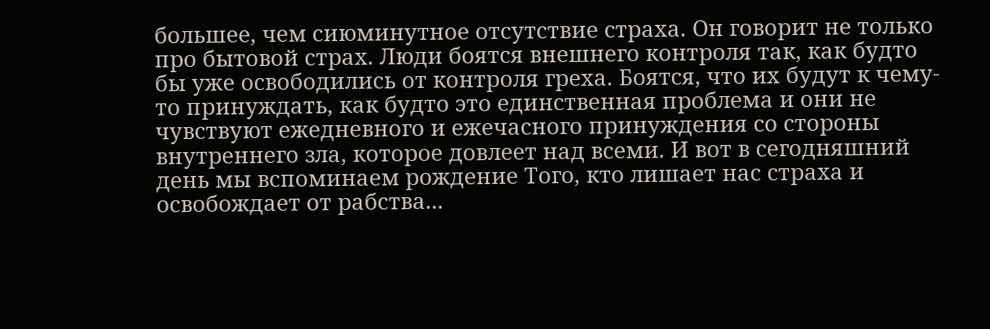большее, чем сиюминутное отсутствие страха. Он говорит не только про бытовой страх. Люди боятся внешнего контроля так, как будто бы уже освободились от контроля греха. Боятся, что их будут к чему-то принуждать, как будто это единственная проблема и они не чувствуют ежедневного и ежечасного принуждения со стороны внутреннего зла, которое довлеет над всеми. И вот в сегодняшний день мы вспоминаем рождение Того, кто лишает нас страха и освобождает от рабства...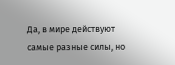Да, в мире действуют самые разные силы, но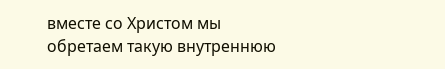вместе со Христом мы обретаем такую внутреннюю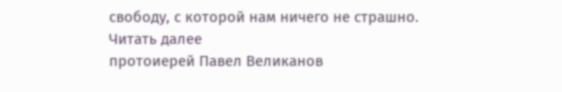свободу, с которой нам ничего не страшно.
Читать далее
протоиерей Павел Великанов